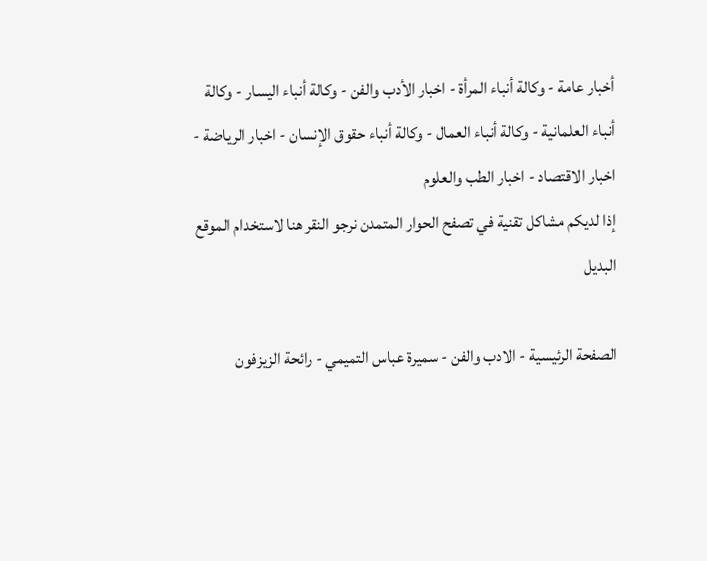أخبار عامة - وكالة أنباء المرأة - اخبار الأدب والفن - وكالة أنباء اليسار - وكالة أنباء العلمانية - وكالة أنباء العمال - وكالة أنباء حقوق الإنسان - اخبار الرياضة - اخبار الاقتصاد - اخبار الطب والعلوم
إذا لديكم مشاكل تقنية في تصفح الحوار المتمدن نرجو النقر هنا لاستخدام الموقع البديل

الصفحة الرئيسية - الادب والفن - سميرة عباس التميمي - رائحة الزيزفون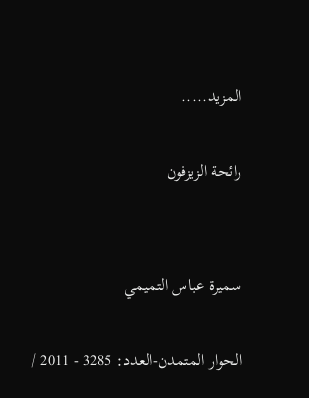المزيد.....

رائحة الزيزفون


سميرة عباس التميمي

الحوار المتمدن-العدد: 3285 - 2011 /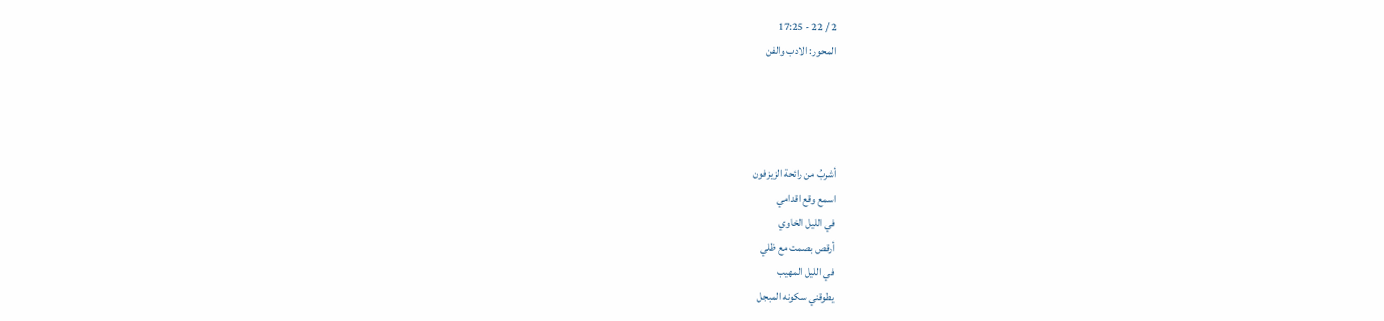2 / 22 - 17:25
المحور: الادب والفن




أشربُ من رائحة الزيزفون
اسمع وقع اقدامي
في الليل الخاوي
أرقص بصمت مع ظلي
في الليل المهيب
يطوقني سكونه المبجل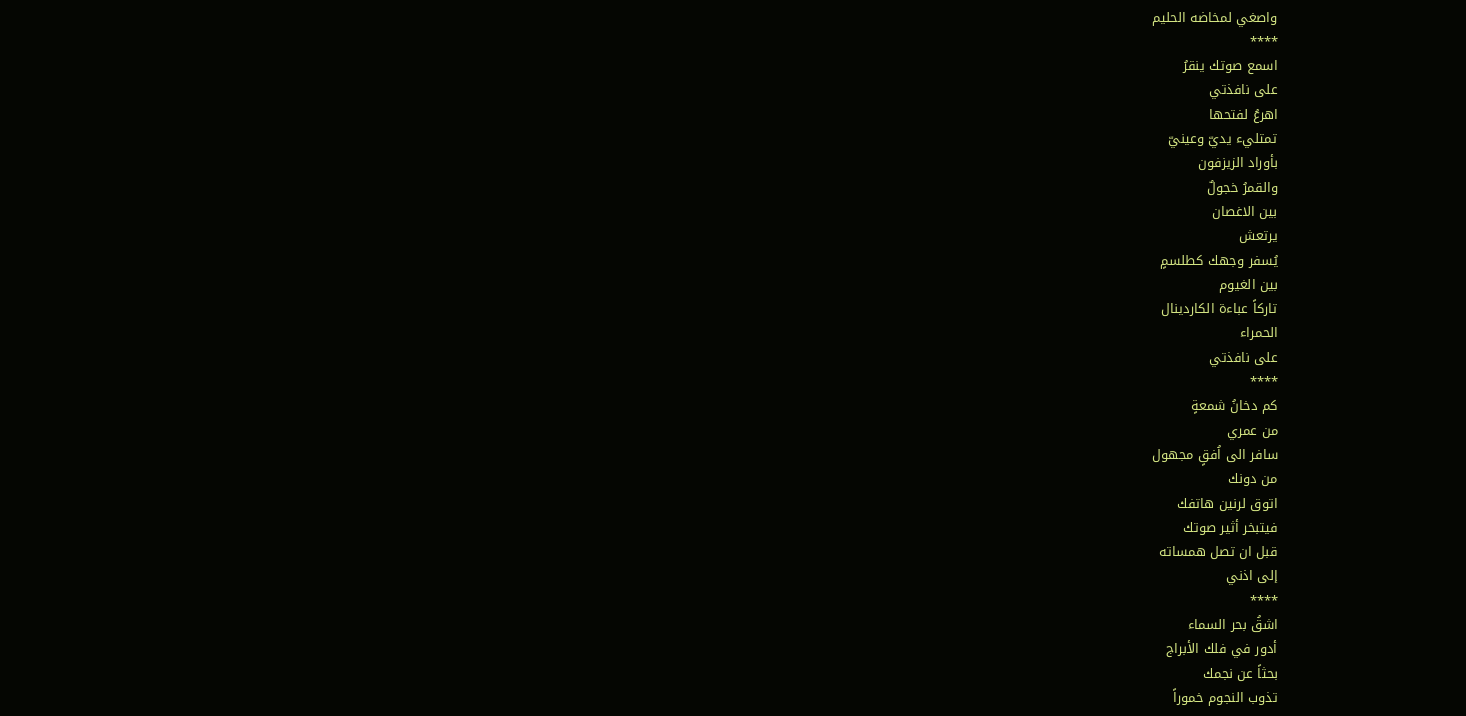واصغي لمخاضه الحليم
****
اسمع صوتك ينقرُ
على نافذتي
اهرعُ لفتحها
تمتليء يديّ وعينيّ
بأوراد الزيزفون
والقمرُ خجولٌ
بين الاغصان
يرتعش
يُسفر وجهك كطلسمٍ
بين الغيوم
تاركاً عباءة الكاردينال
الحمراء
على نافذتي
****
كم دخانُ شمعةٍ
من عمري
سافر الى اُفقٍ مجهول
من دونك
اتوق لرنين هاتفك
فيتبخر أثير صوتك
قبل ان تصل همساته
إلى اذني
****
اشقُ بحر السماء
أدور في فلك الأبراج
بحثاً عن نجمك
تذوب النجوم خموراً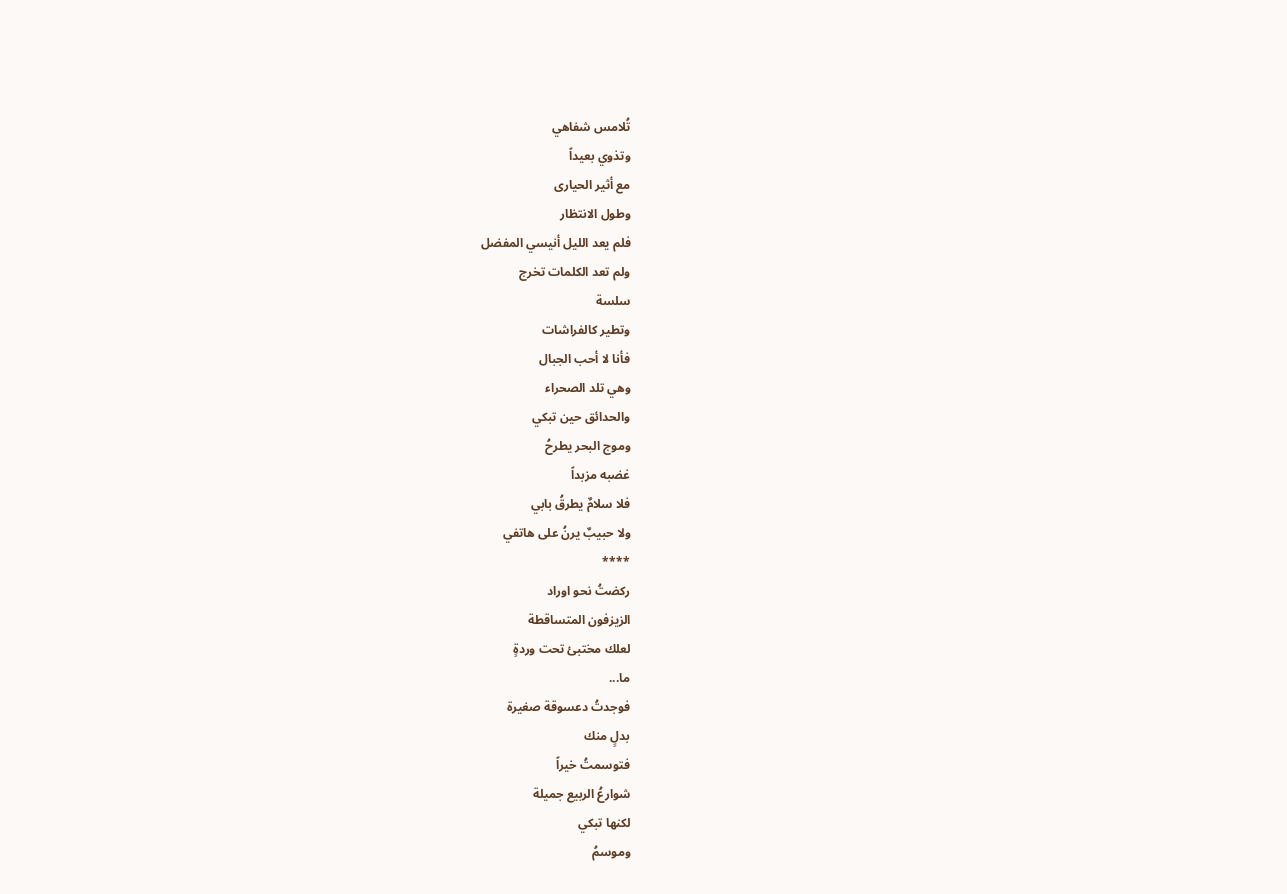تُلامس شفاهي
وتذوي بعيداً
مع أثير الحيارى
وطول الانتظار
فلم يعد الليل أنيسي المفضل
ولم تعد الكلمات تخرج
سلسة
وتطير كالفراشات
فأنا لا أحب الجبال
وهي تلد الصحراء
والحدائق حين تبكي
وموج البحر يطرحُ
غضبه مزبداً
فلا سلامٌ يطرقُ بابي
ولا حبيبٌ يرنُ على هاتفي
****
ركضتُ نحو اوراد
الزيزفون المتساقطة
لعلك مختبئ تحت وردةٍ
ما...
فوجدتُ دعسوقة صغيرة
بدلٍ منك
فتوسمتُ خيراً
شوارعُ الربيع جميلة
لكنها تبكي
وموسمُ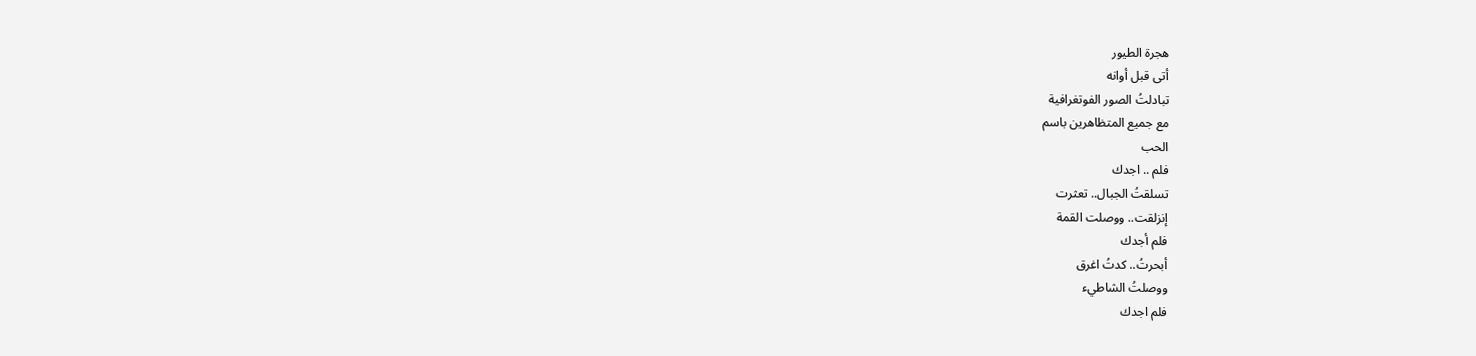هجرة الطيور
أتى قبل أوانه
تبادلتُ الصور الفوتغرافية
مع جميع المتظاهرين باسم
الحب
فلم .. اجدك
تسلقتُ الجبال.. تعثرت
إنزلقت.. ووصلت القمة
فلم أجدك
أبحرتُ.. كدتُ اغرق
ووصلتُ الشاطيء
فلم اجدك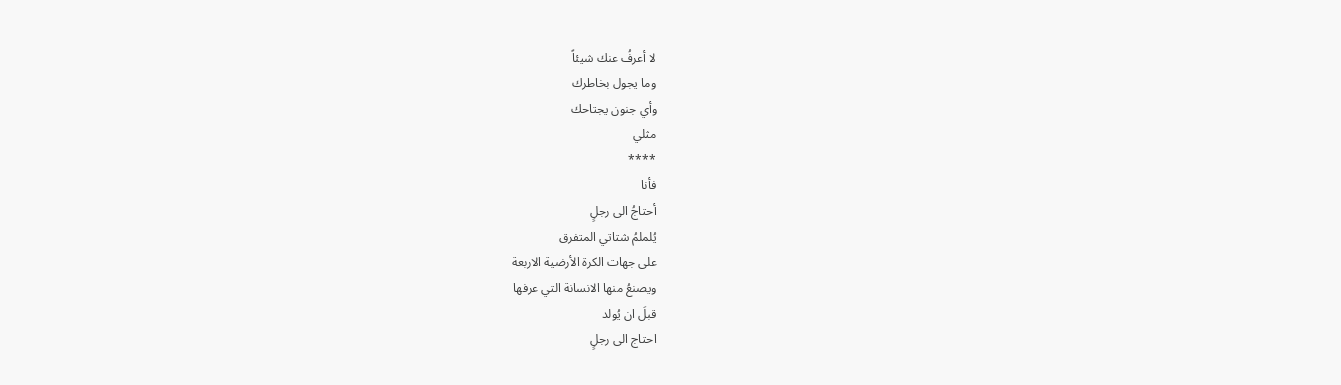لا أعرفُ عنك شيئاً
وما يجول بخاطرك
وأي جنون يجتاحك
مثلي
****
فأنا
أحتاجُ الى رجلٍ
يُلملمُ شتاتي المتفرق
على جهات الكرة الأرضية الاربعة
ويصنعُ منها الانسانة التي عرفها
قبلَ ان يُولد
احتاج الى رجلٍ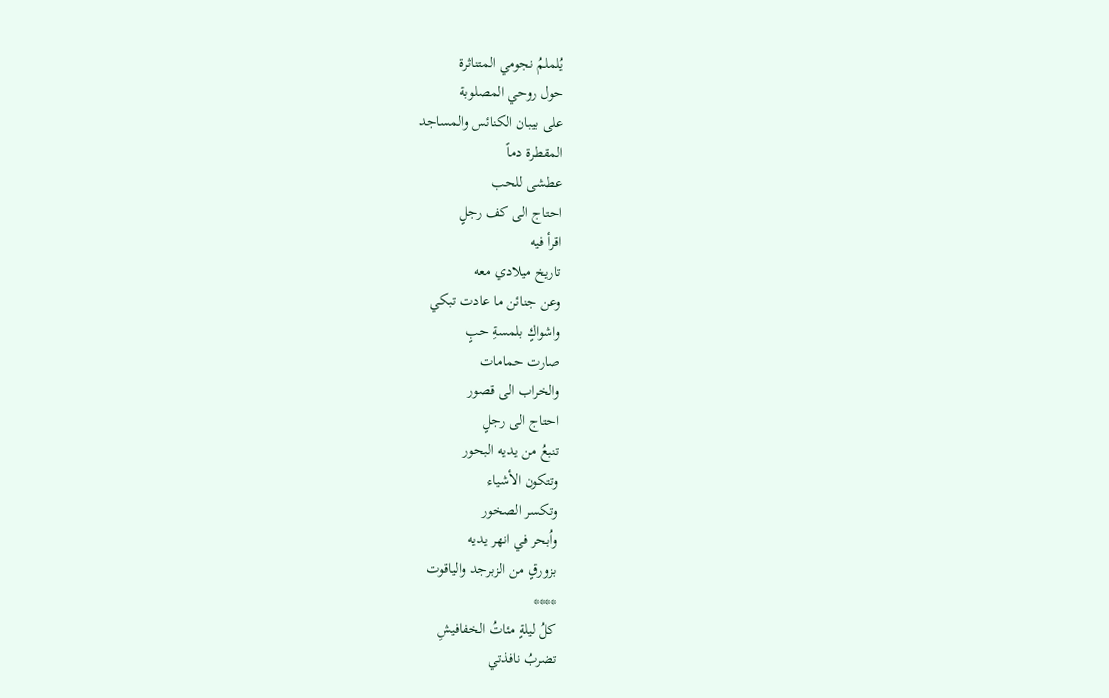يُلملمُ نجومي المتناثرة
حول روحي المصلوبة
على بيبان الكنائس والمساجد
المقطرة دماً
عطشى للحب
احتاج الى كف رجلٍ
اقرأ فيه
تاريخ ميلادي معه
وعن جنائن ما عادت تبكي
واشواكٍ بلمسةِ حبٍ
صارت حمامات
والخراب الى قصور
احتاج الى رجلٍ
تنبعُ من يديه البحور
وتتكون الأشياء
وتكسر الصخور
واُبحر في انهر يديه
بزورقٍ من الزبرجد والياقوت
****
كلُ ليلةٍ مئاتُ الخفافيشِ
تضربُ نافذتي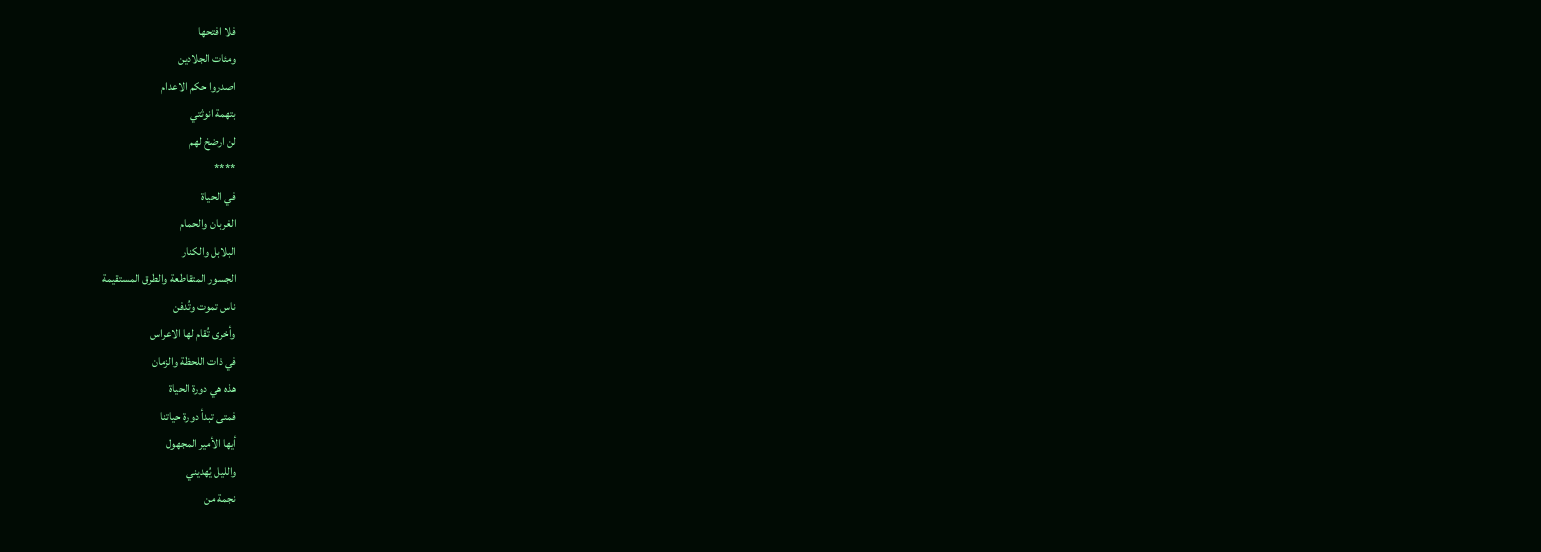فلا افتحها
ومئات الجلادين
اصدروا حكم الاعدام
بتهمة انوثتي
لن ارضخ لهم
****
في الحياة
الغربان والحمام
البلابل والكنار
الجسور المتقاطعة والطرق المستقيمة
ناس تموت وتُدفن
وأخرى تُقام لها الاعراس
في ذات اللحظة والزمان
هذه هي دورة الحياة
فمتى تبدأ دورة حياتنا
أيها الأمير المجهول
والليل يُهديني
نجمة من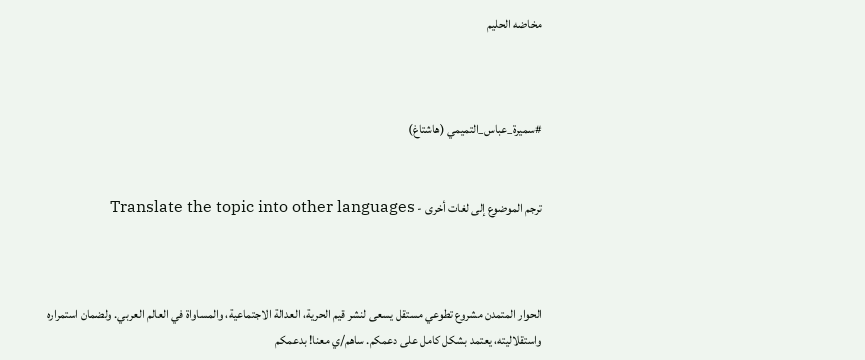مخاضه الحليم



#سميرة_عباس_التميمي (هاشتاغ)


ترجم الموضوع إلى لغات أخرى - Translate the topic into other languages



الحوار المتمدن مشروع تطوعي مستقل يسعى لنشر قيم الحرية، العدالة الاجتماعية، والمساواة في العالم العربي. ولضمان استمراره واستقلاليته، يعتمد بشكل كامل على دعمكم. ساهم/ي معنا! بدعمكم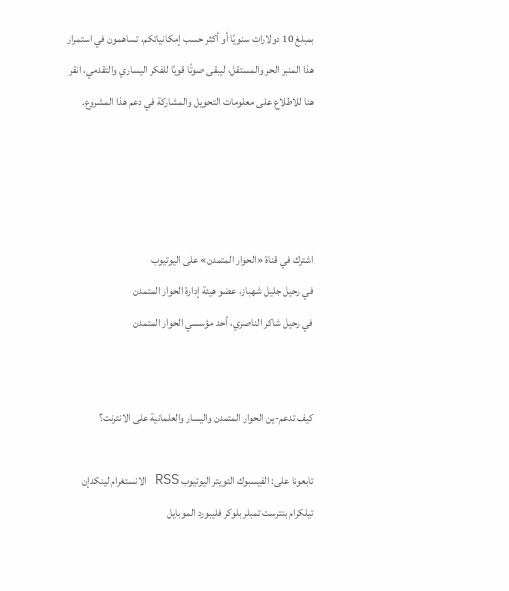بمبلغ 10 دولارات سنويًا أو أكثر حسب إمكانياتكم، تساهمون في استمرار هذا المنبر الحر والمستقل، ليبقى صوتًا قويًا للفكر اليساري والتقدمي، انقر هنا للاطلاع على معلومات التحويل والمشاركة في دعم هذا المشروع.




اشترك في قناة «الحوار المتمدن» على اليوتيوب
في رحيل جليل شهباز، عضو هيئة إدارة الحوار المتمدن
في رحيل شاكر الناصري، أحد مؤسسي الحوار المتمدن


كيف تدعم-ين الحوار المتمدن واليسار والعلمانية على الانترنت؟

تابعونا على: الفيسبوك التويتر اليوتيوب RSS الانستغرام لينكدإن تيلكرام بنترست تمبلر بلوكر فليبورد الموبايل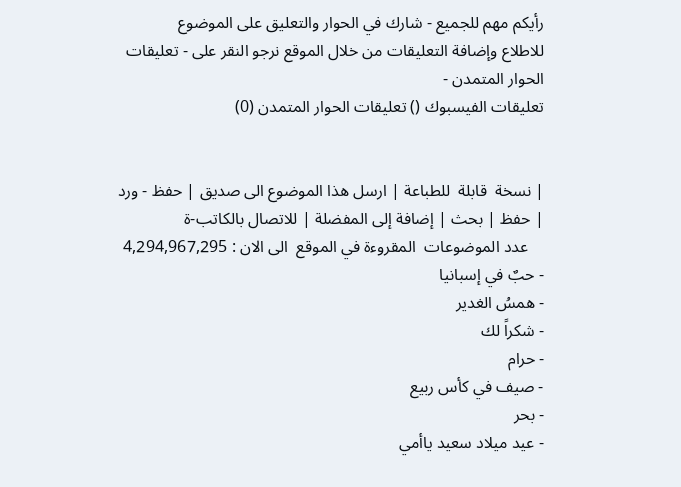رأيكم مهم للجميع - شارك في الحوار والتعليق على الموضوع
للاطلاع وإضافة التعليقات من خلال الموقع نرجو النقر على - تعليقات الحوار المتمدن -
تعليقات الفيسبوك () تعليقات الحوار المتمدن (0)


| نسخة  قابلة  للطباعة | ارسل هذا الموضوع الى صديق | حفظ - ورد
| حفظ | بحث | إضافة إلى المفضلة | للاتصال بالكاتب-ة
    عدد الموضوعات  المقروءة في الموقع  الى الان : 4,294,967,295
- حبٌ في إسبانيا
- همسُ الغدير
- شكراً لك
- حرام
- صيف في كأس ربيع
- بحر
- عيد ميلاد سعيد ياأمي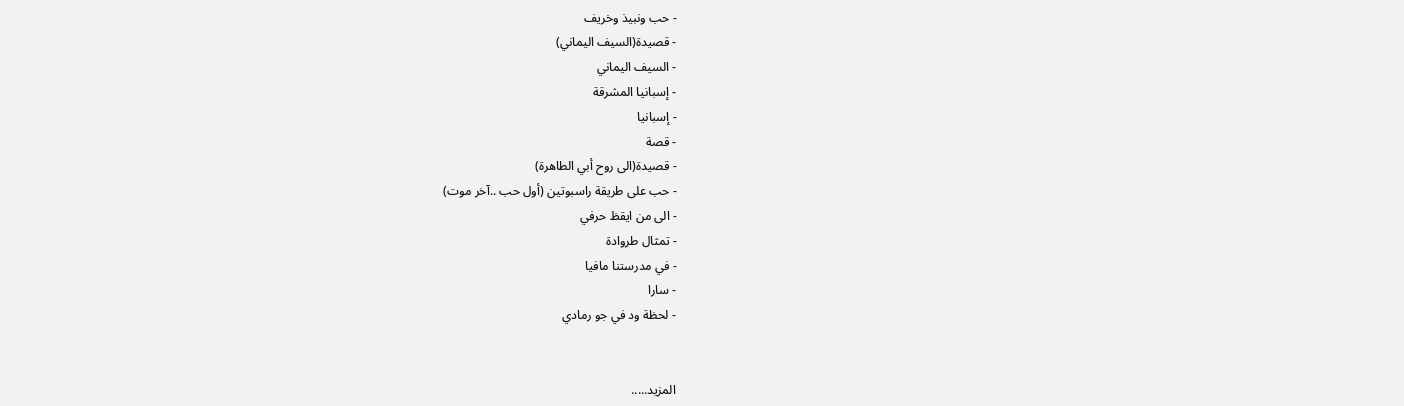- حب ونبيذ وخريف
- قصيدة(السيف اليماني)
- السيف اليماني
- إسبانيا المشرقة
- إسبانيا
- قصة
- قصيدة(الى روح أبي الطاهرة)
- حب على طريقة راسبوتين (أول حب ..آخر موت)
- الى من ايقظ حرفي
- تمثال طروادة
- في مدرستنا مافيا
- سارا
- لحظة ود في جو رمادي


المزيد.....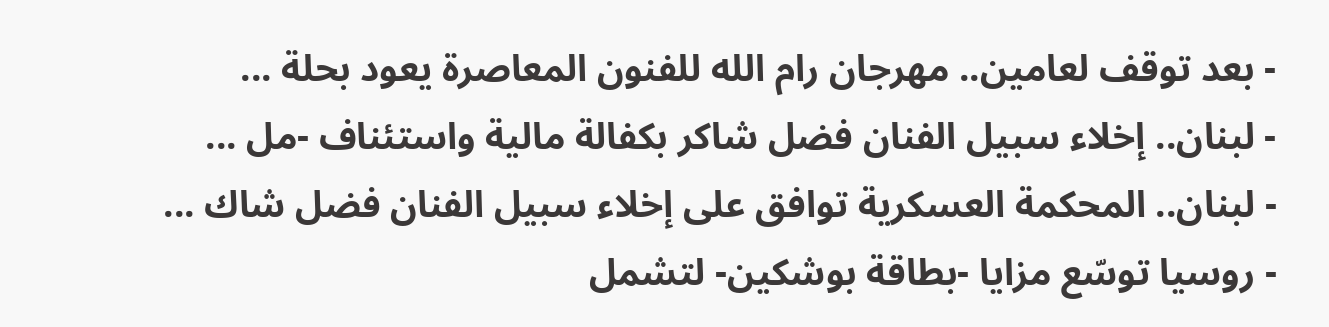- بعد توقف لعامين.. مهرجان رام الله للفنون المعاصرة يعود بحلة ...
- لبنان.. إخلاء سبيل الفنان فضل شاكر بكفالة مالية واستئناف -مل ...
- لبنان.. المحكمة العسكرية توافق على إخلاء سبيل الفنان فضل شاك ...
- روسيا توسّع مزايا -بطاقة بوشكين- لتشمل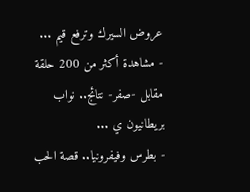عروض السيرك وترفع قيم ...
- مشاهدة أكثر من 200 حلقة مقابل -صفر- نتائج.. نواب بريطانيون ي ...
- بطرس وفيفرونيا.. قصة الحب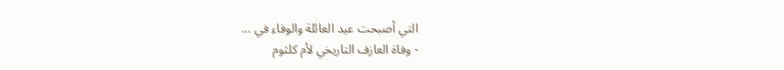التي أصبحت عيد العائلة والوفاء في ...
- وفاة العازف التاريخي لأم كلثوم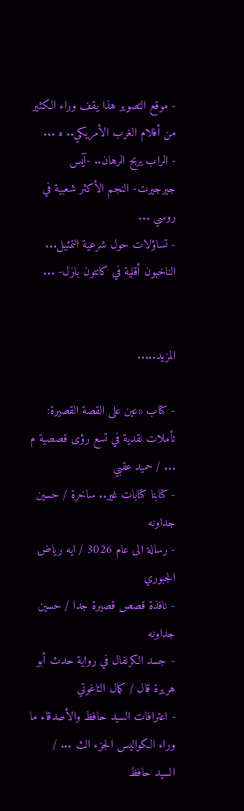- موقع التصوير هذا يقف وراء الكثير من أفلام الغرب الأمريكي.. ه ...
- الراب يربح الرهان.. -آيس جيرجيرت- النجم الأكثر شعبية في روسي ...
- تساؤلات حول شرعية التمثيل... الناخبون أقلية في كانتون بازل- ...


المزيد.....

- كتاب «عين على القصة القصيرة: تأملات نقدية في تسع رؤى قصصية م ... / حميد عقبي
- كتابنا كتابات غير.. ساخرة / حسين جداونه
- رسالة الى عام 3026 / ايه رياض الجبوري
- نافذة قصص قصيرة جدا / حسين جداونه
- جسد الكرنفال في رواية حدث أبو هريرة قال / كمال التاغوتي
- اعترافات السيد حافظ والأصدقاء ما وراء الكواليس الجزء الث ... / السيد حافظ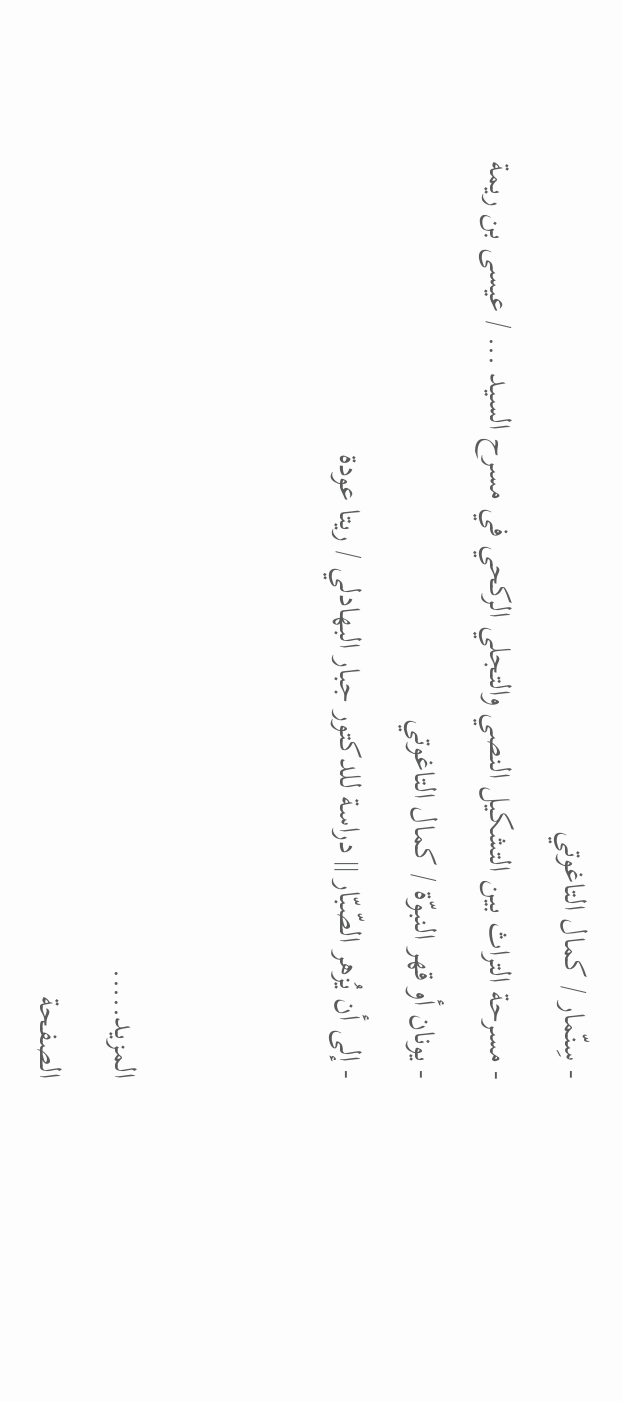- سِنّمار / كمال التاغوتي
- مسرحة التراث بين التشكيل النصي والتجلي الركحي في مسرح السيد ... / عيسى بن ريمة
- يونان أو قهر النبوّة / كمال التاغوتي
- إلى أن يُزهر الصّبّار || دراسة للدكتور جبار البهادلي / ريتا عودة


المزيد.....
الصفحة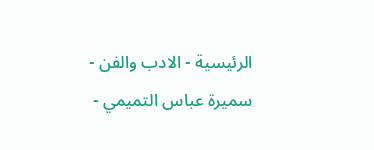الرئيسية - الادب والفن - سميرة عباس التميمي -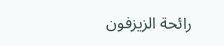رائحة الزيزفون